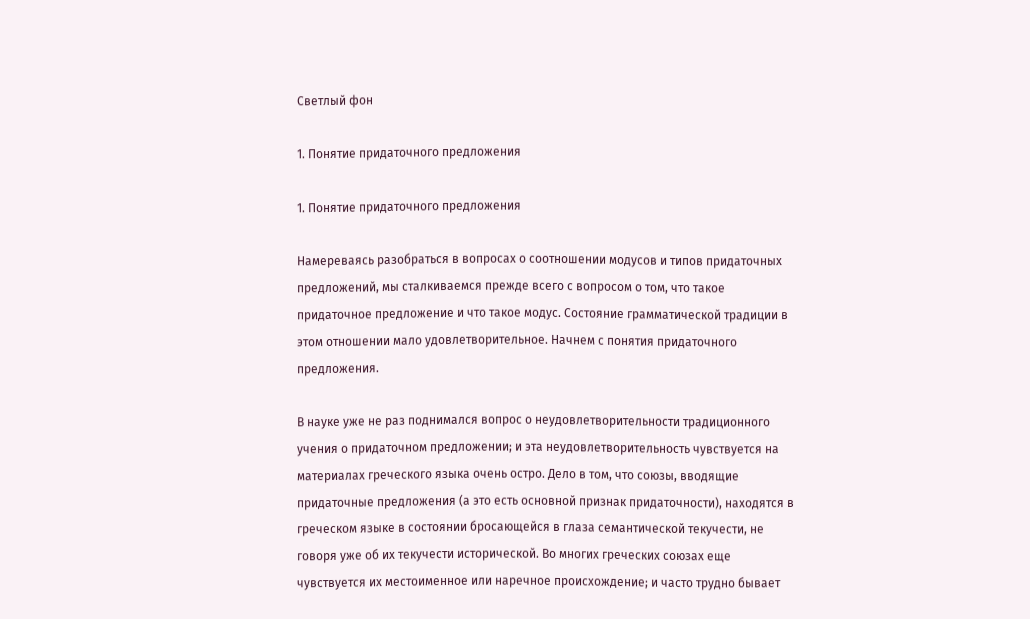Светлый фон

1. Понятие придаточного предложения

1. Понятие придаточного предложения

Намереваясь разобраться в вопросах о соотношении модусов и типов придаточных предложений, мы сталкиваемся прежде всего с вопросом о том, что такое придаточное предложение и что такое модус. Состояние грамматической традиции в этом отношении мало удовлетворительное. Начнем с понятия придаточного предложения.

В науке уже не раз поднимался вопрос о неудовлетворительности традиционного учения о придаточном предложении; и эта неудовлетворительность чувствуется на материалах греческого языка очень остро. Дело в том, что союзы, вводящие придаточные предложения (а это есть основной признак придаточности), находятся в греческом языке в состоянии бросающейся в глаза семантической текучести, не говоря уже об их текучести исторической. Во многих греческих союзах еще чувствуется их местоименное или наречное происхождение; и часто трудно бывает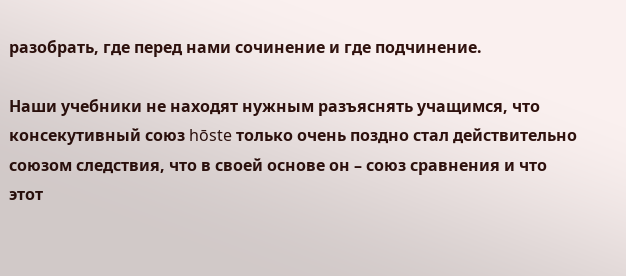разобрать, где перед нами сочинение и где подчинение.

Наши учебники не находят нужным разъяснять учащимся, что консекутивный союз hōste только очень поздно стал действительно союзом следствия, что в своей основе он – союз сравнения и что этот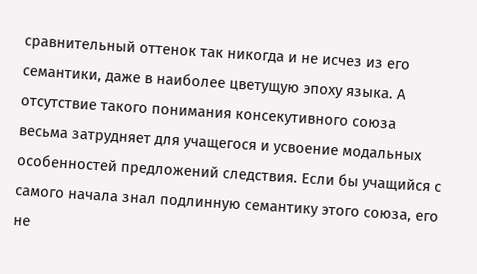сравнительный оттенок так никогда и не исчез из его семантики, даже в наиболее цветущую эпоху языка. А отсутствие такого понимания консекутивного союза весьма затрудняет для учащегося и усвоение модальных особенностей предложений следствия. Если бы учащийся с самого начала знал подлинную семантику этого союза, его не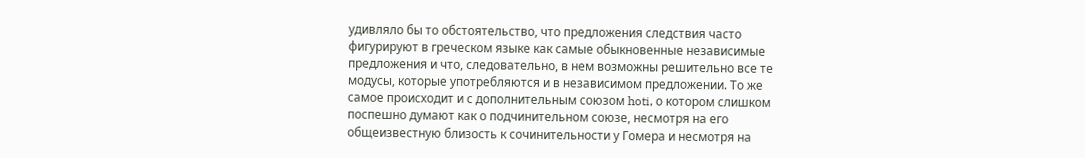удивляло бы то обстоятельство, что предложения следствия часто фигурируют в греческом языке как самые обыкновенные независимые предложения и что, следовательно, в нем возможны решительно все те модусы, которые употребляются и в независимом предложении. То же самое происходит и с дополнительным союзом hoti, о котором слишком поспешно думают как о подчинительном союзе, несмотря на его общеизвестную близость к сочинительности у Гомера и несмотря на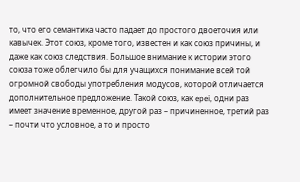то, что его семантика часто падает до простого двоеточия или кавычек. Этот союз, кроме того, известен и как союз причины, и даже как союз следствия. Большое внимание к истории этого союза тоже облегчило бы для учащихся понимание всей той огромной свободы употребления модусов, которой отличается дополнительное предложение. Такой союз, как epei, одни раз имеет значение временное, другой раз – причиненное, третий раз – почти что условное, а то и просто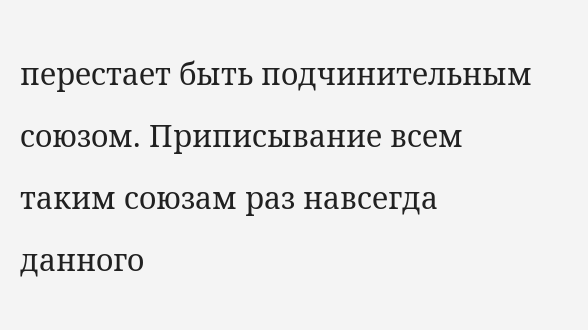перестает быть подчинительным союзом. Приписывание всем таким союзам раз навсегда данного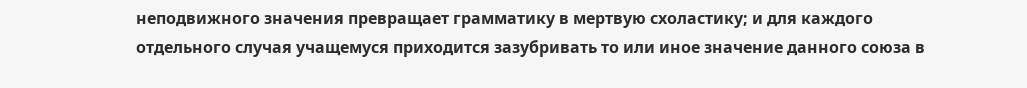неподвижного значения превращает грамматику в мертвую схоластику; и для каждого отдельного случая учащемуся приходится зазубривать то или иное значение данного союза в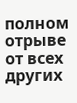полном отрыве от всех других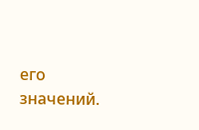его значений.